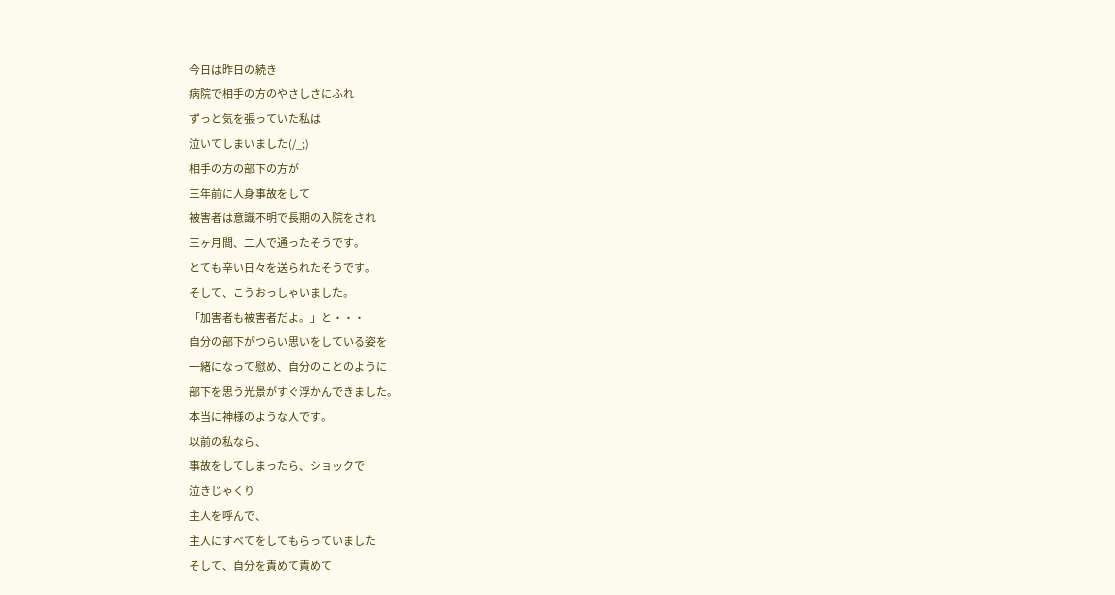今日は昨日の続き
病院で相手の方のやさしさにふれ
ずっと気を張っていた私は
泣いてしまいました(/_;)
相手の方の部下の方が
三年前に人身事故をして
被害者は意識不明で長期の入院をされ
三ヶ月間、二人で通ったそうです。
とても辛い日々を送られたそうです。
そして、こうおっしゃいました。
「加害者も被害者だよ。」と・・・
自分の部下がつらい思いをしている姿を
一緒になって慰め、自分のことのように
部下を思う光景がすぐ浮かんできました。
本当に神様のような人です。
以前の私なら、
事故をしてしまったら、ショックで
泣きじゃくり
主人を呼んで、
主人にすべてをしてもらっていました
そして、自分を責めて責めて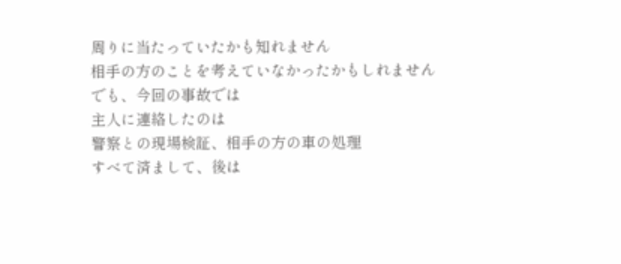周りに当たっていたかも知れません
相手の方のことを考えていなかったかもしれません
でも、今回の事故では
主人に連絡したのは
警察との現場検証、相手の方の車の処理
すべて済まして、後は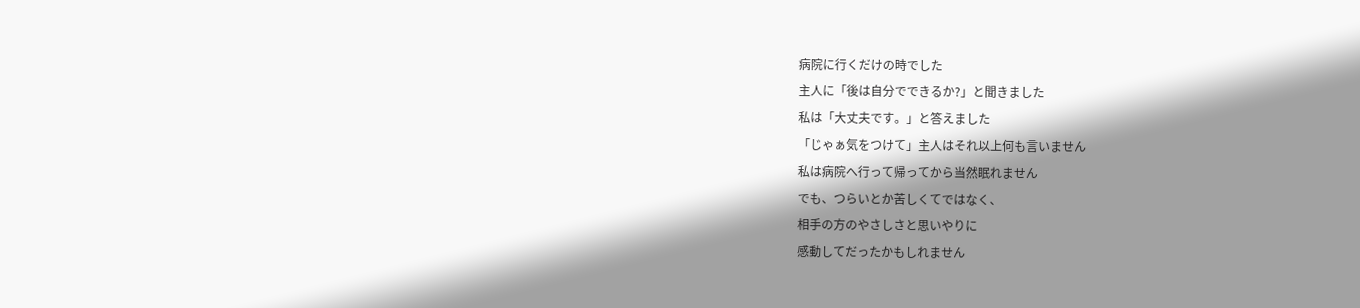病院に行くだけの時でした
主人に「後は自分でできるか?」と聞きました
私は「大丈夫です。」と答えました
「じゃぁ気をつけて」主人はそれ以上何も言いません
私は病院へ行って帰ってから当然眠れません
でも、つらいとか苦しくてではなく、
相手の方のやさしさと思いやりに
感動してだったかもしれません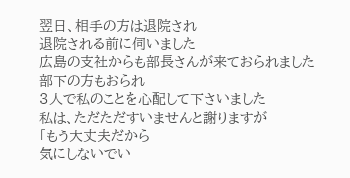翌日、相手の方は退院され
退院される前に伺いました
広島の支社からも部長さんが来ておられました
部下の方もおられ
3人で私のことを心配して下さいました
私は、ただただすいませんと謝りますが
「もう大丈夫だから
気にしないでい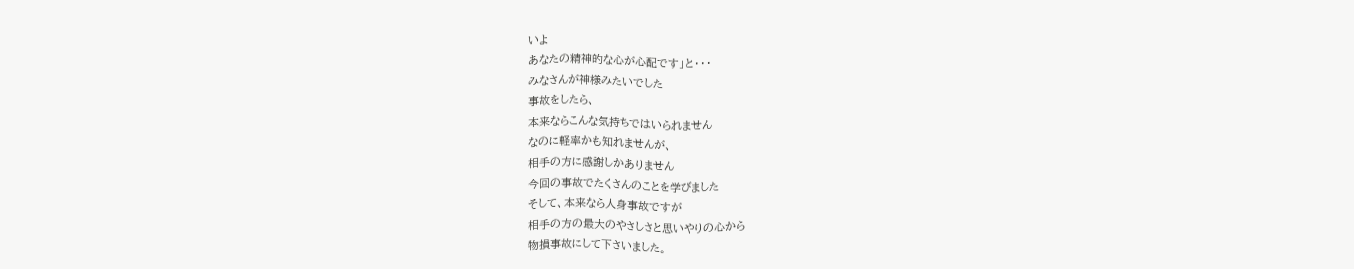いよ
あなたの精神的な心が心配です」と・・・
みなさんが神様みたいでした
事故をしたら、
本来ならこんな気持ちではいられません
なのに軽率かも知れませんが、
相手の方に感謝しかありません
今回の事故でたくさんのことを学びました
そして、本来なら人身事故ですが
相手の方の最大のやさしさと思いやりの心から
物損事故にして下さいました。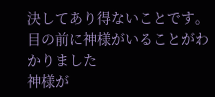決してあり得ないことです。
目の前に神様がいることがわかりました
神様が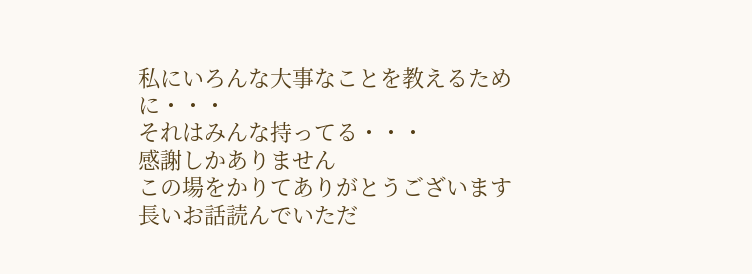私にいろんな大事なことを教えるために・・・
それはみんな持ってる・・・
感謝しかありません
この場をかりてありがとうございます
長いお話読んでいただ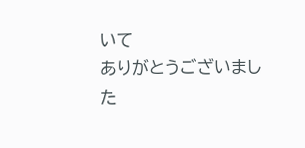いて
ありがとうございました